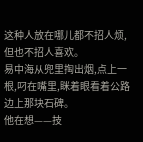这种人放在哪儿都不招人烦,但也不招人喜欢。
易中海从兜里掏出烟,点上一根,叼在嘴里,眯着眼看着公路边上那块石碑。
他在想——技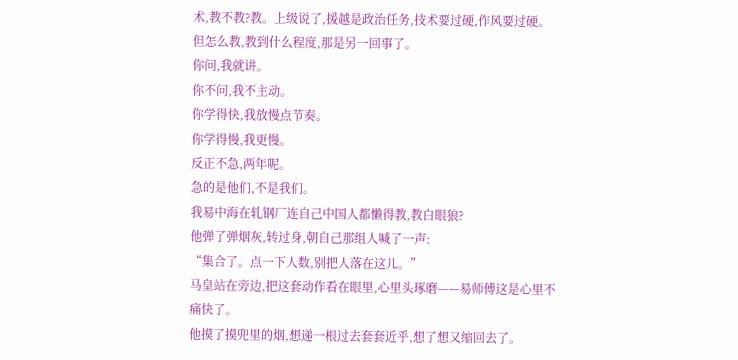术,教不教?教。上级说了,援越是政治任务,技术要过硬,作风要过硬。
但怎么教,教到什么程度,那是另一回事了。
你问,我就讲。
你不问,我不主动。
你学得快,我放慢点节奏。
你学得慢,我更慢。
反正不急,两年呢。
急的是他们,不是我们。
我易中海在轧钢厂连自己中国人都懒得教,教白眼狼?
他弹了弹烟灰,转过身,朝自己那组人喊了一声:
“集合了。点一下人数,别把人落在这儿。”
马皇站在旁边,把这套动作看在眼里,心里头琢磨——易师傅这是心里不痛快了。
他摸了摸兜里的烟,想递一根过去套套近乎,想了想又缩回去了。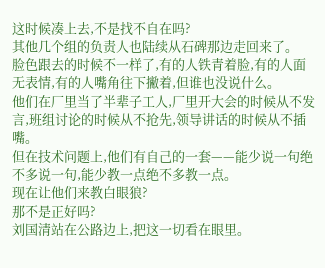这时候凑上去,不是找不自在吗?
其他几个组的负责人也陆续从石碑那边走回来了。
脸色跟去的时候不一样了,有的人铁青着脸,有的人面无表情,有的人嘴角往下撇着,但谁也没说什么。
他们在厂里当了半辈子工人,厂里开大会的时候从不发言,班组讨论的时候从不抢先,领导讲话的时候从不插嘴。
但在技术问题上,他们有自己的一套——能少说一句绝不多说一句,能少教一点绝不多教一点。
现在让他们来教白眼狼?
那不是正好吗?
刘国清站在公路边上,把这一切看在眼里。